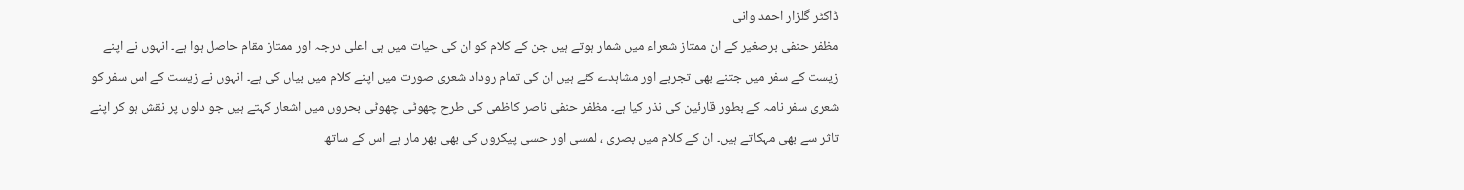ڈاکٹر گلزار احمد وانی
مظفر حنفی برصغیر کے ان ممتاز شعراء میں شمار ہوتے ہیں جن کے کلام کو ان کی حیات میں ہی اعلی درجہ اور ممتاز مقام حاصل ہوا ہے۔ انہوں نے اپنے زیست کے سفر میں جتنے بھی تجربے اور مشاہدے کئے ہیں ان کی تمام روداد شعری صورت میں اپنے کلام میں بیاں کی ہے۔ انہوں نے زیست کے اس سفر کو شعری سفر نامہ کے بطور قارئین کی نذر کیا ہے۔ مظفر حنفی ناصر کاظمی کی طرح چھوٹی چھوٹی بحروں میں اشعار کہتے ہیں جو دلوں پر نقش ہو کر اپنے تاثر سے بھی مہکاتے ہیں۔ ان کے کلام میں بصری ، لمسی اور حسی پیکروں کی بھی بھر مار ہے اس کے ساتھ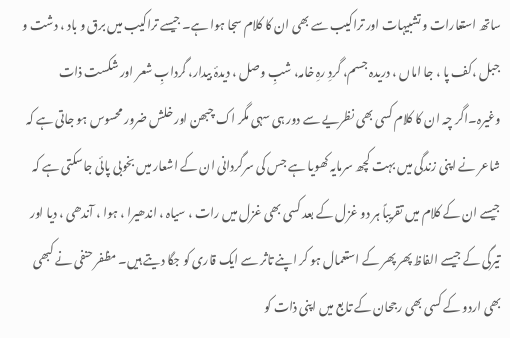ساتھ استعارات و تشبیہات اور تراکیب سے بھی ان کا کلام سجا ہوا ہے۔ جیسے تراکیب میں برق و باد ، دشت و جبل ،کف پا ، جا اماں ، دریدہ جسم، گردِ رہِ خامہ، شبِ وصل ، دیدۂ بیدار، گردابِ شعر اور شکست ذات وغیرہ۔اگر چہ ان کا کلام کسی بھی نظریے سے دور ہی سہی مگر اک چبھن اور خلش ضرور محسوس ہو جاتی ہے کہ شاعر نے اپنی زندگی میں بہت کچھ سرمایہ کھویا ہے جس کی سرگردانی ان کے اشعار میں بخوبی پائی جاسکتی ہے کہ جیسے ان کے کلام میں تقریباً ہر دو غزل کے بعد کسی بھی غزل میں رات ، سیاہ ، اندھیرا ، ہوا ، آندھی ، دیا اور تیرگی کے جیسے الفاظ پھر پھر کے استعمال ہو کر اپنے تاثر سے ایک قاری کو جگا دیتے ہیں۔ مظفر حنفی نے کبھی بھی اردو کے کسی بھی رجحان کے تابع میں اپنی ذات کو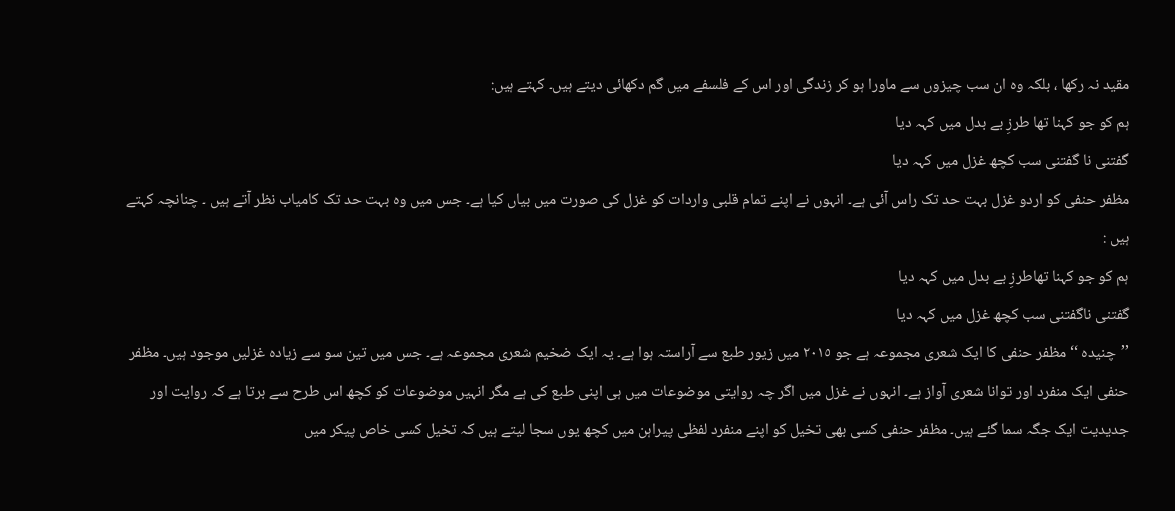مقید نہ رکھا ، بلکہ وہ ان سب چیزوں سے ماورا ہو کر زندگی اور اس کے فلسفے میں گم دکھائی دیتے ہیں۔ کہتے ہیں:
ہم کو جو کہنا تھا طرزِ بے بدل میں کہہ دیا
گفتنی نا گفتنی سب کچھ غزل میں کہہ دیا
مظفر حنفی کو اردو غزل بہت حد تک راس آئی ہے۔ انہوں نے اپنے تمام قلبی واردات کو غزل کی صورت میں بیاں کیا ہے۔ جس میں وہ بہت حد تک کامیاب نظر آتے ہیں ۔ چنانچہ کہتے ہیں :
ہم کو جو کہنا تھاطرزِ بے بدل میں کہہ دیا
گفتنی ناگفتنی سب کچھ غزل میں کہہ دیا
’’چنیدہ ‘‘ مظفر حنفی کا ایک شعری مجموعہ ہے جو ٢٠١٥ میں زیور طبع سے آراستہ ہوا ہے۔ یہ ایک ضخیم شعری مجموعہ ہے۔ جس میں تین سو سے زیادہ غزلیں موجود ہیں۔ مظفر حنفی ایک منفرد اور توانا شعری آواز ہے۔ انہوں نے غزل میں اگر چہ روایتی موضوعات میں ہی اپنی طبع کی ہے مگر انہیں موضوعات کو کچھ اس طرح سے برتا ہے کہ روایت اور جدیدیت ایک جگہ سما گئے ہیں۔ مظفر حنفی کسی بھی تخیل کو اپنے منفرد لفظی پیراہن میں کچھ یوں سجا لیتے ہیں کہ تخیل کسی خاص پیکر میں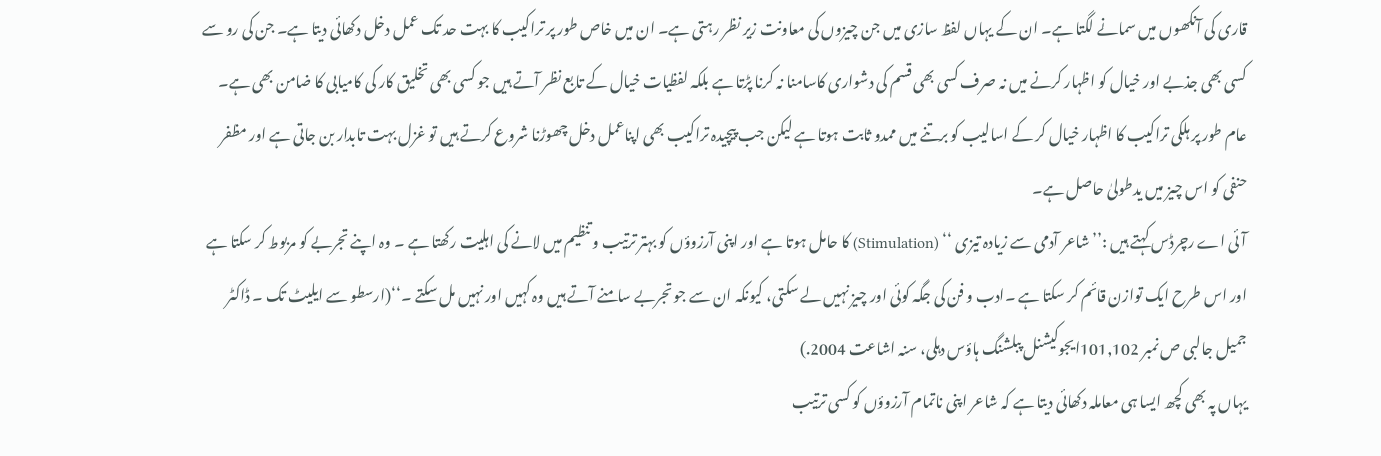قاری کی آنکھوں میں سمانے لگتا ہے۔ ان کے یہاں لفظ سازی میں جن چیزوں کی معاونت زیر نظر رہتی ہے۔ ان میں خاص طور پر تراکیب کا بہت حد تک عمل دخل دکھائی دیتا ہے۔ جن کی رو سے کسی بھی جذبے اور خیال کو اظہار کرنے میں نہ صرف کسی بھی قسم کی دشواری کاسامنا نہ کرنا پڑتا ہے بلکہ لفظیات خیال کے تابع نظر آتے ہیں جو کسی بھی تخلیق کار کی کامیابی کا ضامن بھی ہے۔ عام طور پر ہلکی تراکیب کا اظہار خیال کر کے اسالیب کو برتنے میں ممدو ثابت ہوتا ہے لیکن جب پیچیدہ تراکیب بھی اپناعمل دخل چھوڑنا شروع کرتے ہیں تو غزل بہت تابدار بن جاتی ہے اور مظفر حنفی کو اس چیز میں یدطولیٰ حاصل ہے۔
آئی اے رچرڈس کہتے ہیں :’’ شاعر آدمی سے زیادہ تیزی ‘‘ (Stimulation) کا حامل ہوتا ہے اور اپنی آرزوؤں کو بہتر ترتیب و تنظیم میں لانے کی اہلیت رکھتا ہے ۔ وہ اپنے تجربے کو مربوط کر سکتا ہے اور اس طرح ایک توازن قائم کر سکتا ہے ۔ادب و فن کی جگہ کوئی اور چیز نہیں لے سکتی، کیونکہ ان سے جو تجربے سامنے آتے ہیں وہ کہیں اور نہیں مل سکتے ۔‘‘(ارسطو سے ایلیٹ تک ۔ ڈاکٹر جمیل جالبی ص نمبر 101,102ایجوکیشنل پبلشنگ ہاؤس دہلی، سنہ اشاعت 2004.)
یہاں پہ بھی کچھ ایسا ہی معاملہ دکھائی دیتا ہے کہ شاعر اپنی ناتمام آرزوؤں کو کسی ترتیب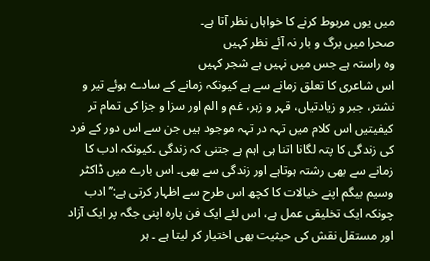میں یوں مربوط کرنے کا خواہاں نظر آتا ہے۔
صحرا میں برگ و بار نہ آئے نظر کہیں
وہ راستہ ہے جس میں نہیں ہے شجر کہیں
اس شاعری کا تعلق زمانے سے ہے کیونکہ زمانے کے سادے ہوئے تیر و نشتر، جبر و زیادتیاں، قہر و زہر، غم و الم اور سزا و جزا کی تمام تر کیفیتیں اس کلام میں تہہ در تہہ موجود ہیں جن سے اس دور کے فرد کی زندگی کا پتہ لگانا اتنا ہی اہم ہے جتنی کہ زندگی ۔کیونکہ ادب کا زمانے سے بھی رشتہ ہوتاہے اور زندگی سے بھی۔ اس بارے میں ڈاکٹر وسیم بیگم اپنے خیالات کا کچھ اس طرح سے اظہار کرتی ہے:’’ ادب چونکہ ایک تخلیقی عمل ہے، اس لئے ایک فن پارہ اپنی جگہ پر ایک آزاد اور مستقل نقش کی حیثیت بھی اختیار کر لیتا ہے ۔ ہر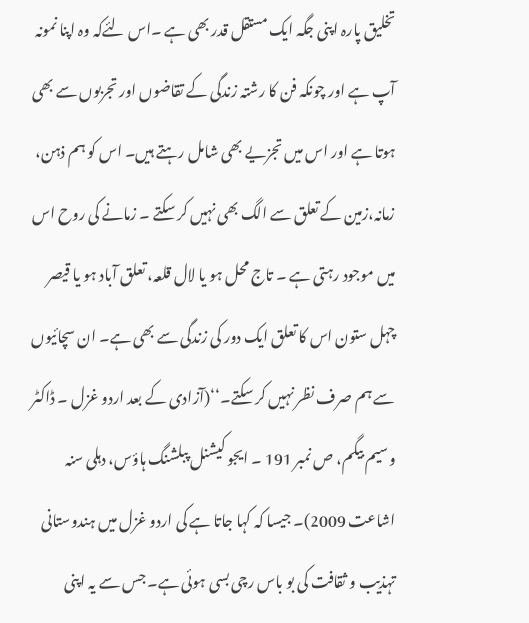تخلیق پارہ اپنی جگہ ایک مستقل قدر بھی ہے ۔اس لئےکہ وہ اپنا نمونہ آپ ہے اور چونکہ فن کا رشتہ زندگی کے تقاضوں اور تجربوں سے بھی ہوتا ہے اور اس میں تجزیے بھی شامل رہتے ہیں۔ اس کو ہم ذہن، زمانہ،زمین کے تعلق سے الگ بھی نہیں کر سکتے ۔ زمانے کی روح اس میں موجود رہتی ہے ۔ تاج محل ہو یا لال قلعہ، تعلق آباد ہو یا قیصر چہل ستون اس کا تعلق ایک دور کی زندگی سے بھی ہے۔ ان سچائیوں سے ہم صرف نظر نہیں کر سکتے۔‘‘(آزادی کے بعد اردو غزل ۔ ڈاکٹر وسیم بیگم، ص نمبر 191 ۔ ایجو کیشنل پبلشنگ ہاؤس، دہلی سنہ اشاعت 2009)۔ جیسا کہ کہا جاتا ہے کی اردو غزل میں ہندوستانی تہذیب و ثقافت کی بو باس رچی بسی ہوئی ہے۔ جس سے یہ اپنی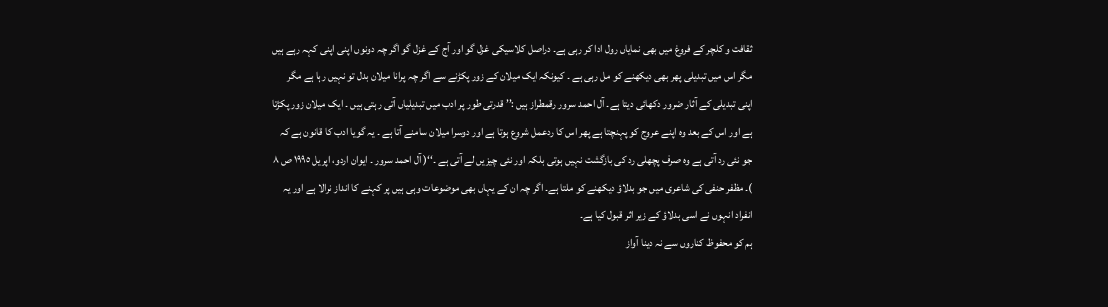ثقافت و کلچر کے فروغ میں بھی نمایاں رول ادا کر رہی ہے۔ دراصل کلاسیکی غزل گو اور آج کے غزل گو اگر چہ دونوں اپنی اپنی کہہ رہے ہیں مگر اس میں تبدیلی پھر بھی دیکھنے کو مل رہی ہے ۔ کیونکہ ایک میلان کے زور پکڑنے سے اگر چہ پرانا میلان بدل تو نہیں رہا ہے مگر اپنی تبدیلی کے آثار ضرور دکھائی دیتا ہے۔ آل احمد سرور رقمطراز ہیں :’’ قدرتی طور پر ادب میں تبدیلیاں آتی رہتی ہیں ۔ ایک میلان زور پکڑتا ہے اور اس کے بعد وہ اپنے عروج کو پہنچتا ہے پھر اس کا ردعمل شروع ہوتا ہے اور دوسرا میلان سامنے آتا ہے ۔ یہ گویا ادب کا قانون ہے کہ جو نئی رد آتی ہے وہ صرف پچھلی رد کی بازگشت نہیں ہوتی بلکہ اور نئی چیزیں لے آتی ہے ۔‘‘( آل احمد سرور ۔ ایوان اردو، اپریل ١٩٩٥ ص ٨ )۔ مظفر حنفی کی شاعری میں جو بدلاؤ دیکھنے کو ملتا ہے۔ اگر چہ ان کے یہاں بھی موضوعات وہی ہیں پر کہنے کا انداز نرالا ہے اور یہ انفراد انہوں نے اسی بدلاؤ کے زیر اثر قبول کیا ہے۔
ہم کو محفوظ کناروں سے نہ دینا آواز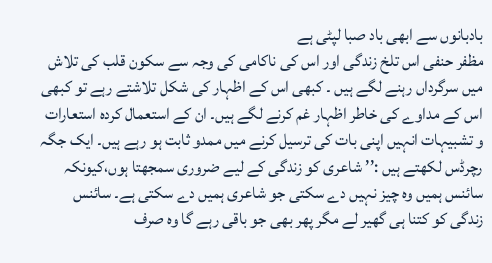بادبانوں سے ابھی باد صبا لپٹی ہے
مظفر حنفی اس تلخ زندگی اور اس کی ناکامی کی وجہ سے سکون قلب کی تلاش میں سرگرداں رہنے لگے ہیں ۔ کبھی اس کے اظہار کی شکل تلاشتے رہے تو کبھی اس کے مداوے کی خاطر اظہار غم کرنے لگے ہیں۔ ان کے استعمال کردہ استعارات و تشبیہات انہیں اپنی بات کی ترسیل کرنے میں ممدو ثابت ہو رہے ہیں۔ ایک جگہ رچرڈس لکھتے ہیں :’’ شاعری کو زندگی کے لیے ضروری سمجھتا ہوں،کیونکہ سائنس ہمیں وہ چیز نہیں دے سکتی جو شاعری ہمیں دے سکتی ہے۔ سائنس زندگی کو کتنا ہی گھیر لے مگر پھر بھی جو باقی رہے گا وہ صرف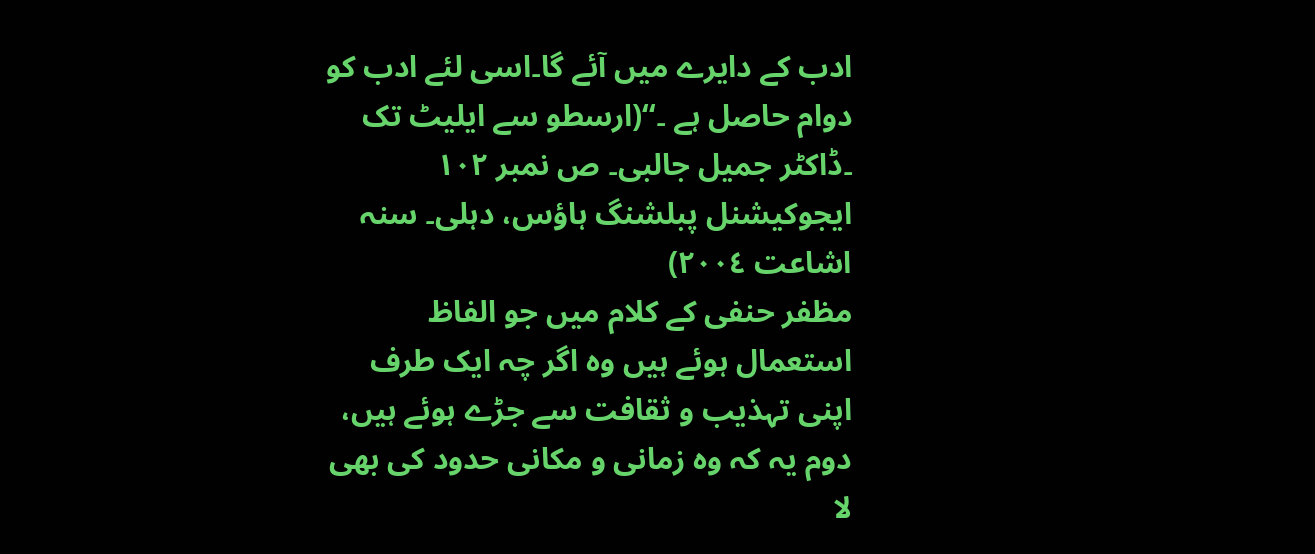ادب کے دایرے میں آئے گا۔اسی لئے ادب کو دوام حاصل ہے ۔‘‘(ارسطو سے ایلیٹ تک ۔ڈاکٹر جمیل جالبی۔ ص نمبر ١٠٢ ایجوکیشنل پبلشنگ ہاؤس، دہلی۔ سنہ اشاعت ٢٠٠٤)
مظفر حنفی کے کلام میں جو الفاظ استعمال ہوئے ہیں وہ اگر چہ ایک طرف اپنی تہذیب و ثقافت سے جڑے ہوئے ہیں، دوم یہ کہ وہ زمانی و مکانی حدود کی بھی لا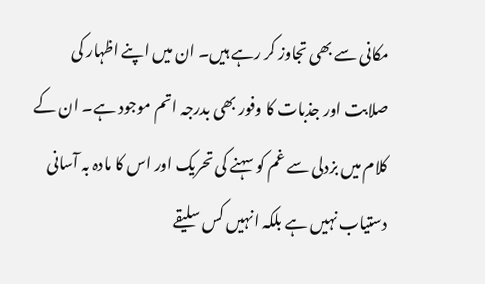مکانی سے بھی تجاوز کر رہے ہیں۔ ان میں اپنے اظہار کی صلابت اور جذبات کا وفور بھی بدرجہ اتم موجود ہے۔ ان کے کلام میں بزدلی سے غم کو سہنے کی تحریک اور اس کا مادہ بہ آسانی دستیاب نہیں ہے بلکہ انہیں کس سلیقے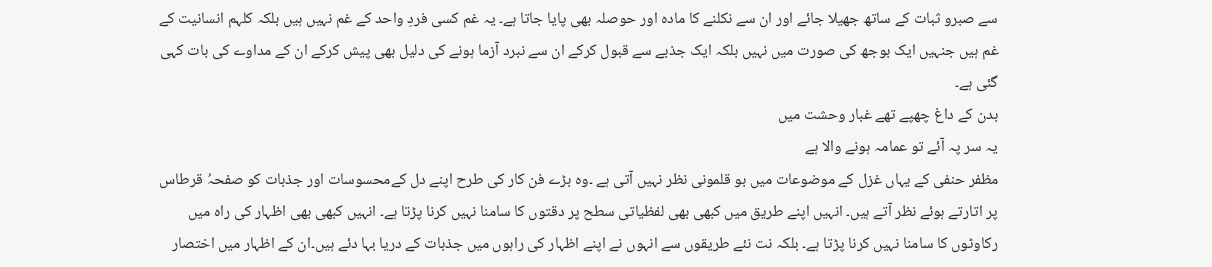سے صبرو ثبات کے ساتھ جھیلا جائے اور ان سے نکلنے کا مادہ اور حوصلہ بھی پایا جاتا ہے۔ یہ غم کسی فردِ واحد کے غم نہیں ہیں بلکہ کلہم انسانیت کے غم ہیں جنہیں ایک بوجھ کی صورت میں نہیں بلکہ ایک جذبے سے قبول کرکے ان سے نبرد آزما ہونے کی دلیل بھی پیش کرکے ان کے مداوے کی بات کہی گئی ہے۔
بدن کے داغ چھپے تھے غبار وحشت میں
یہ سر پہ آئے تو عمامہ ہونے والا ہے
مظفر حنفی کے یہاں غزل کے موضوعات میں بو قلمونی نظر نہیں آتی ہے ۔وہ بڑے فن کار کی طرح اپنے دل کےمحسوسات اور جذبات کو صفحہُ قرطاس پر اتارتے ہوئے نظر آتے ہیں۔ انہیں اپنے طریق میں کبھی بھی لفظیاتی سطح پر دقتوں کا سامنا نہیں کرنا پڑتا ہے۔ انہیں کبھی بھی اظہار کی راہ میں رکاوٹوں کا سامنا نہیں کرنا پڑتا ہے۔ بلکہ نت نئے طریقوں سے انہوں نے اپنے اظہار کی راہوں میں جذبات کے دریا بہا دئے ہیں۔ان کے اظہار میں اختصار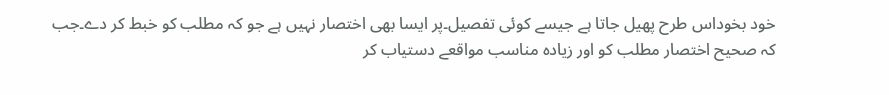خود بخوداس طرح پھیل جاتا ہے جیسے کوئی تفصیل۔پر ایسا بھی اختصار نہیں ہے جو کہ مطلب کو خبط کر دے۔جب کہ صحیح اختصار مطلب کو اور زیادہ مناسب مواقعے دستیاب کر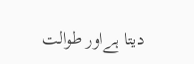دیتا ہےاور طوالت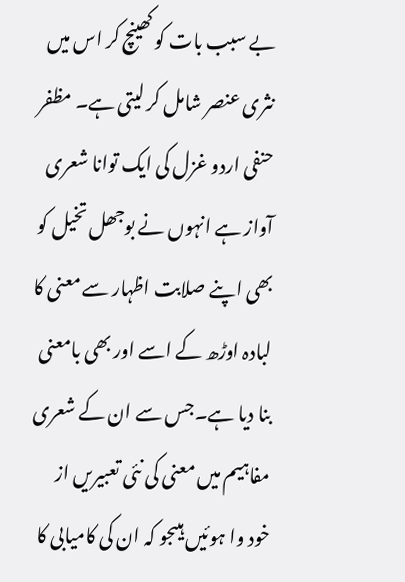بے سبب بات کو کھینچ کر اس میں نثری عنصر شامل کر لیتی ہے۔ مظفر حنفی اردو غزل کی ایک توانا شعری آواز ہے انہوں نے بوجھل تخیل کو بھی اپنے صلابت اظہار سے معنی کا لبادہ اوڑھ کے اسے اور بھی بامعنی بنا دیا ہے۔جس سے ان کے شعری مفاہیم میں معنی کی نئی تعبیریں از خود وا ہوئیں ہیںجو کہ ان کی کامیابی کا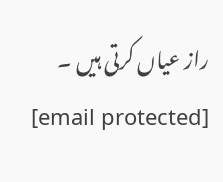راز عیاں کرتی ہیں ۔
[email protected]